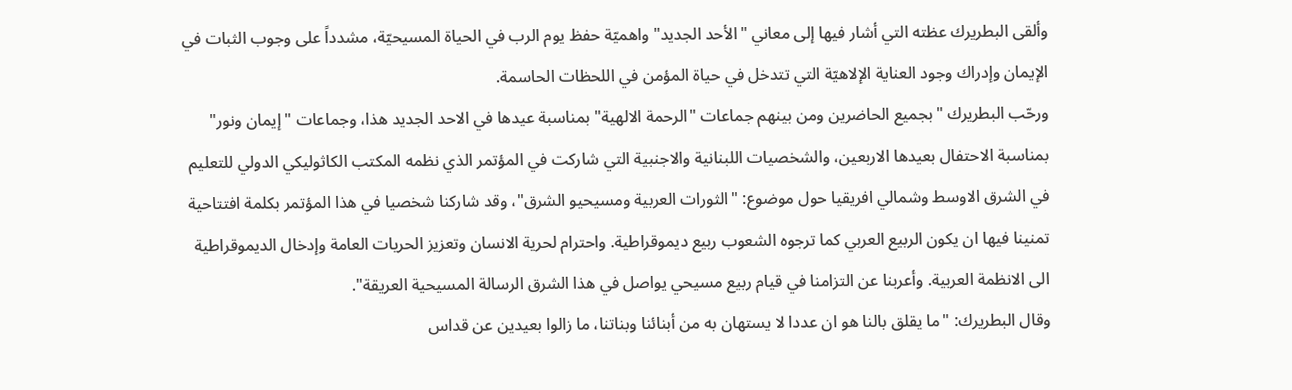وألقى البطريرك عظته التي أشار فيها إلى معاني "الأحد الجديد" واهميّة حفظ يوم الرب في الحياة المسيحيّة، مشدداً على وجوب الثبات في الإيمان وإدراك وجود العناية الإلاهيّة التي تتدخل في حياة المؤمن في اللحظات الحاسمة.
ورحّب البطريرك "بجميع الحاضرين ومن بينهم جماعات "الرحمة الالهية" بمناسبة عيدها في الاحد الجديد هذا، وجماعات "إيمان ونور" بمناسبة الاحتفال بعيدها الاربعين، والشخصيات اللبنانية والاجنبية التي شاركت في المؤتمر الذي نظمه المكتب الكاثوليكي الدولي للتعليم في الشرق الاوسط وشمالي افريقيا حول موضوع: "الثورات العربية ومسيحيو الشرق"، وقد شاركنا شخصيا في هذا المؤتمر بكلمة افتتاحية تمنينا فيها ان يكون الربيع العربي كما ترجوه الشعوب ربيع ديموقراطية. واحترام لحرية الانسان وتعزيز الحريات العامة وإدخال الديموقراطية الى الانظمة العربية. وأعربنا عن التزامنا في قيام ربيع مسيحي يواصل في هذا الشرق الرسالة المسيحية العريقة".
وقال البطريرك: "ما يقلق بالنا هو ان عددا لا يستهان به من أبنائنا وبناتنا، ما زالوا بعيدين عن قداس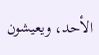الأحد، ويعيشون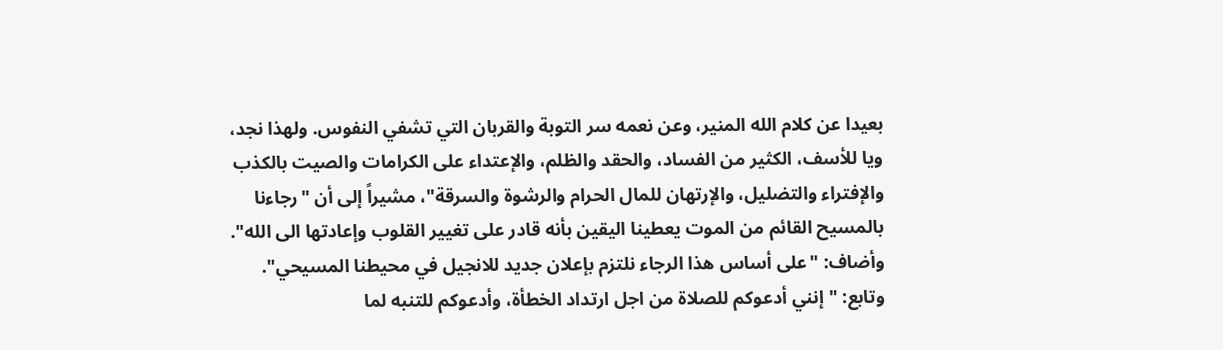بعيدا عن كلام الله المنير، وعن نعمه سر التوبة والقربان التي تشفي النفوس. ولهذا نجد، ويا للأسف، الكثير من الفساد، والحقد والظلم، والإعتداء على الكرامات والصيت بالكذب والإفتراء والتضليل، والإرتهان للمال الحرام والرشوة والسرقة"، مشيراً إلى أن "رجاءنا بالمسيح القائم من الموت يعطينا اليقين بأنه قادر على تغيير القلوب وإعادتها الى الله". وأضاف: "على أساس هذا الرجاء نلتزم بإعلان جديد للانجيل في محيطنا المسيحي".
وتابع: "إنني أدعوكم للصلاة من اجل ارتداد الخطأة، وأدعوكم للتنبه لما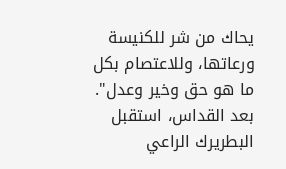يحاك من شر للكنيسة ورعاتها، وللاعتصام بكل ما هو حق وخير وعدل".
بعد القداس، استقبل البطريرك الراعي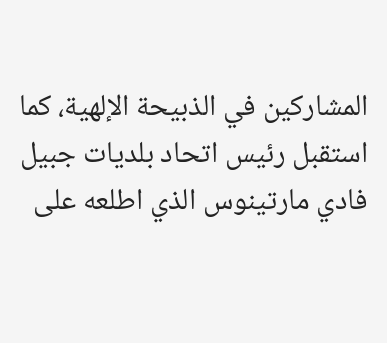المشاركين في الذبيحة الإلهية، كما استقبل رئيس اتحاد بلديات جبيل فادي مارتينوس الذي اطلعه على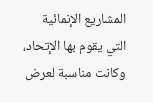المشاريع الإنمائية التي يقوم بها الإتحاد، وكانت مناسبة لعرض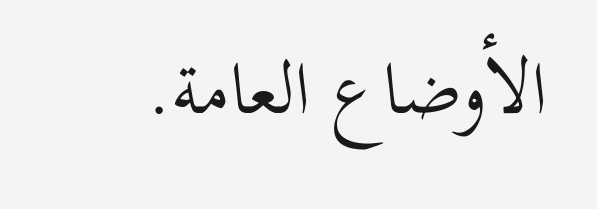الأوضاع العامة.